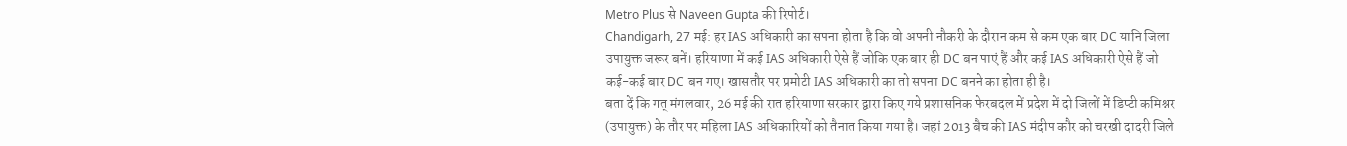Metro Plus से Naveen Gupta की रिपोर्ट।
Chandigarh, 27 मई: हर IAS अधिकारी का सपना होता है कि वो अपनी नौकरी के दौरान कम से कम एक बार DC यानि जिला उपायुक्त जरूर बनें। हरियाणा में कई IAS अधिकारी ऐसे हैं जोकि एक बार ही DC बन पाएं हैं और कई IAS अधिकारी ऐसे हैं जो कई-कई बार DC बन गए। खासतौर पर प्रमोटी IAS अधिकारी का तो सपना DC बनने का होता ही है।
बता दें कि गत् मंगलवार, 26 मई की रात हरियाणा सरकार द्वारा किए गये प्रशासनिक फेरबदल में प्रदेश में दो जिलों में डिप्टी कमिश्नर (उपायुक्त) के तौर पर महिला IAS अधिकारियों को तैनात किया गया है। जहां 2013 बैच की IAS मंदीप कौर को चरखी दादरी जिले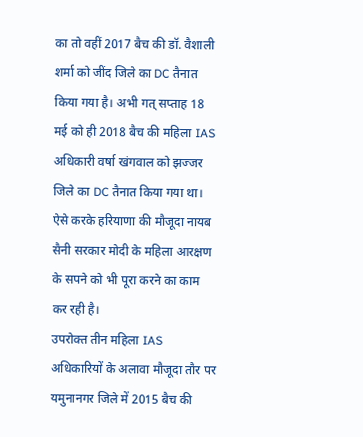का तो वहीं 2017 बैच की डॉ. वैशाली शर्मा को जींद जिले का DC तैनात किया गया है। अभी गत् सप्ताह 18 मई को ही 2018 बैच की महिला IAS अधिकारी वर्षा खंगवाल को झज्जर जिले का DC तैनात किया गया था। ऐसे करके हरियाणा की मौजूदा नायब सैनी सरकार मोदी के महिला आरक्षण के सपने को भी पूरा करने का काम कर रही है।
उपरोक्त तीन महिला IAS अधिकारियों के अलावा मौजूदा तौर पर यमुनानगर जिले में 2015 बैच की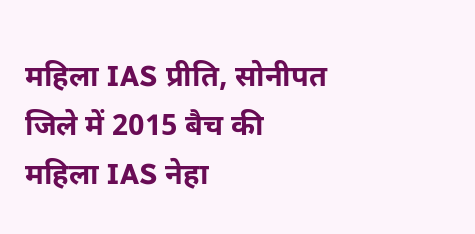महिला IAS प्रीति, सोनीपत जिले में 2015 बैच की महिला IAS नेहा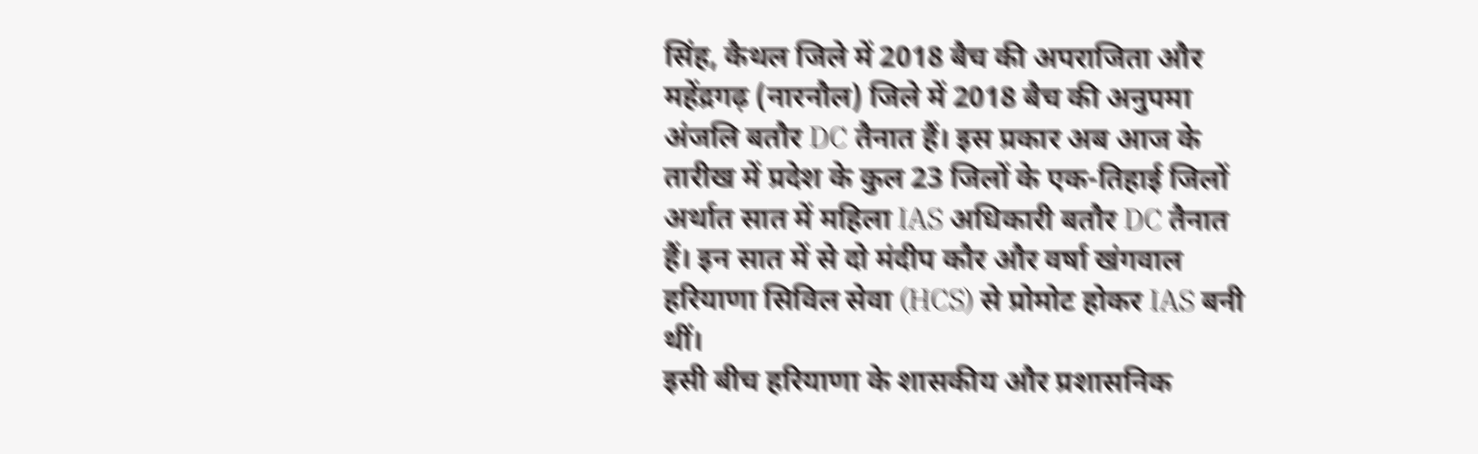सिंह, कैथल जिले में 2018 बैच की अपराजिता और महेंद्रगढ़ (नारनौल) जिले में 2018 बैच की अनुपमा अंजलि बतौर DC तैनात हैं। इस प्रकार अब आज के तारीख में प्रदेश के कुल 23 जिलों के एक-तिहाई जिलों अर्थात सात में महिला IAS अधिकारी बतौर DC तैनात हैं। इन सात में से दो मंदीप कौर और वर्षा खंगवाल हरियाणा सिविल सेवा (HCS) से प्रोमोट होकर IAS बनी थीं।
इसी बीच हरियाणा के शासकीय और प्रशासनिक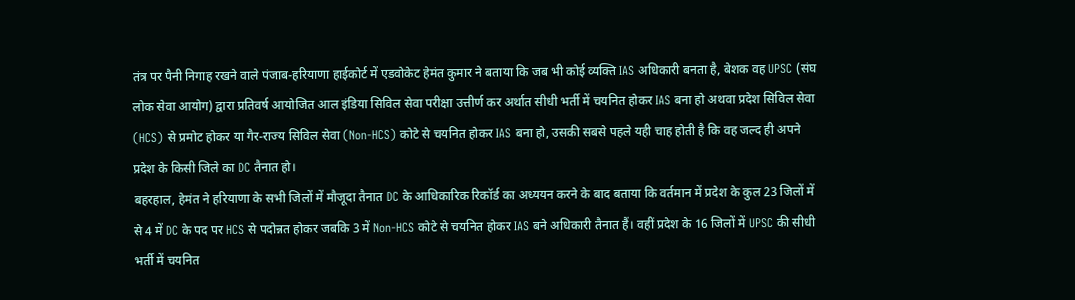तंत्र पर पैनी निगाह रखने वाले पंजाब-हरियाणा हाईकोर्ट में एडवोकेट हेमंत कुमार ने बताया कि जब भी कोई व्यक्ति IAS अधिकारी बनता है, बेशक वह UPSC (संघ लोक सेवा आयोग) द्वारा प्रतिवर्ष आयोजित आल इंडिया सिविल सेवा परीक्षा उत्तीर्ण कर अर्थात सीधी भर्ती में चयनित होकर IAS बना हो अथवा प्रदेश सिविल सेवा (HCS) से प्रमोट होकर या गैर-राज्य सिविल सेवा (Non-HCS) कोटे से चयनित होकर IAS बना हो, उसकी सबसे पहले यही चाह होती है कि वह जल्द ही अपने प्रदेश के किसी जिले का DC तैनात हो।
बहरहाल, हेमंत ने हरियाणा के सभी जिलों में मौजूदा तैनात DC के आधिकारिक रिकॉर्ड का अध्ययन करने के बाद बताया कि वर्तमान में प्रदेश के कुल 23 जिलों में से 4 में DC के पद पर HCS से पदोन्नत होकर जबकि 3 में Non-HCS कोटे से चयनित होकर IAS बने अधिकारी तैनात हैं। वहीं प्रदेश के 16 जिलों में UPSC की सीधी भर्ती में चयनित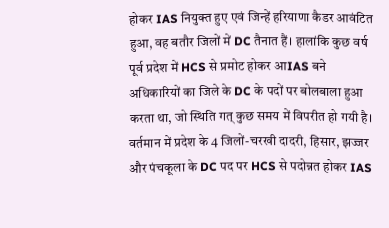होकर IAS नियुक्त हुए एवं जिन्हें हरियाणा कैडर आवंटित हुआ, वह बतौर जिलों में DC तैनात हैं। हालांकि कुछ वर्ष पूर्व प्रदेश में HCS से प्रमोट होकर आIAS बने अधिकारियों का जिले के DC के पदों पर बोलबाला हुआ करता था, जो स्थिति गत् कुछ समय में विपरीत हो गयी है।
वर्तमान में प्रदेश के 4 जिलों-चरखी दादरी, हिसार, झज्जर और पंचकूला के DC पद पर HCS से पदोन्नत होकर IAS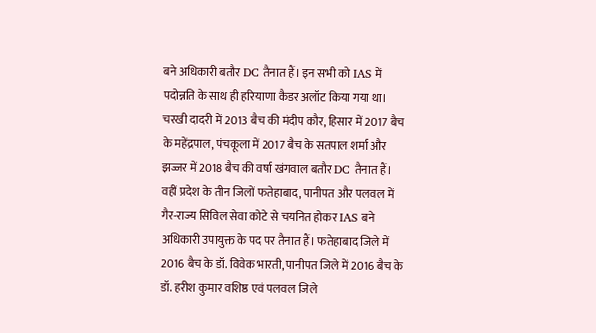बने अधिकारी बतौर DC तैनात हैं। इन सभी को IAS में पदोन्नति के साथ ही हरियाणा कैडर अलॉट किया गया था। चरखी दादरी में 2013 बैच की मंदीप कौर, हिसार में 2017 बैच के महेंद्रपाल, पंचकूला में 2017 बैच के सतपाल शर्मा और झज्जर में 2018 बैच की वर्षा खंगवाल बतौर DC तैनात हैं।
वहीं प्रदेश के तीन जिलों फतेहाबाद, पानीपत और पलवल में गैर-राज्य सिविल सेवा कोटे से चयनित होकर IAS बने अधिकारी उपायुक्त के पद पर तैनात हैं। फतेहाबाद जिले में 2016 बैच के डॉ. विवेक भारती, पानीपत जिले में 2016 बैच के डॉ. हरीश कुमार वशिष्ठ एवं पलवल जिले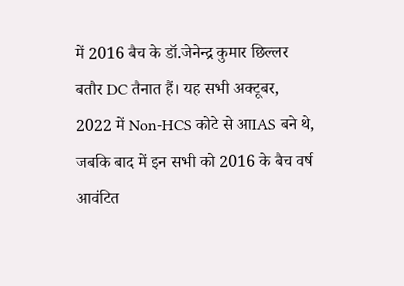में 2016 बैच के डॉ.जेनेन्द्र कुमार छिल्लर बतौर DC तैनात हैं। यह सभी अक्टूबर, 2022 में Non-HCS कोटे से आIAS बने थे, जबकि बाद में इन सभी को 2016 के बैच वर्ष आवंटित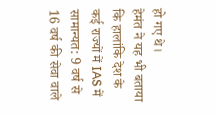हो गए थे।
हेमंत ने यह भी बताया कि हालांकि देश के कई राज्यों में IAS में सामान्यत: 9 वर्ष से 16 वर्ष की सेवा वाले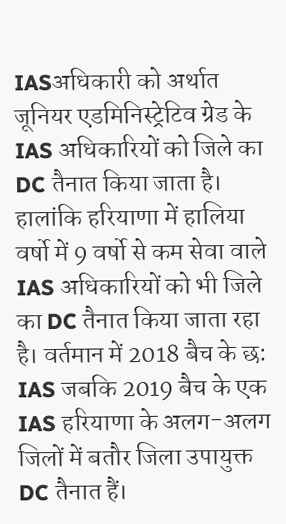IASअधिकारी को अर्थात जूनियर एडमिनिस्ट्रेटिव ग्रेड के IAS अधिकारियों को जिले का DC तैनात किया जाता है। हालांकि हरियाणा में हालिया वर्षो में 9 वर्षो से कम सेवा वाले IAS अधिकारियों को भी जिले का DC तैनात किया जाता रहा है। वर्तमान में 2018 बैच के छ: IAS जबकि 2019 बैच के एक IAS हरियाणा के अलग-अलग जिलों में बतौर जिला उपायुक्त DC तैनात हैं।